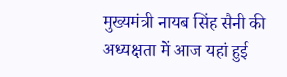मुख्यमंत्री नायब सिंह सैनी की अध्यक्षता में आज यहां हुई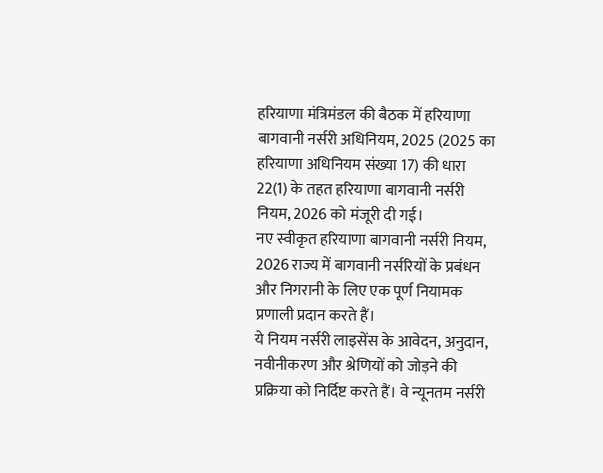हरियाणा मंत्रिमंडल की बैठक में हरियाणा बागवानी नर्सरी अधिनियम, 2025 (2025 का हरियाणा अधिनियम संख्या 17) की धारा 22(1) के तहत हरियाणा बागवानी नर्सरी नियम, 2026 को मंजूरी दी गई।
नए स्वीकृत हरियाणा बागवानी नर्सरी नियम, 2026 राज्य में बागवानी नर्सरियों के प्रबंधन और निगरानी के लिए एक पूर्ण नियामक प्रणाली प्रदान करते हैं।
ये नियम नर्सरी लाइसेंस के आवेदन, अनुदान, नवीनीकरण और श्रेणियों को जोड़ने की प्रक्रिया को निर्दिष्ट करते हैं। वे न्यूनतम नर्सरी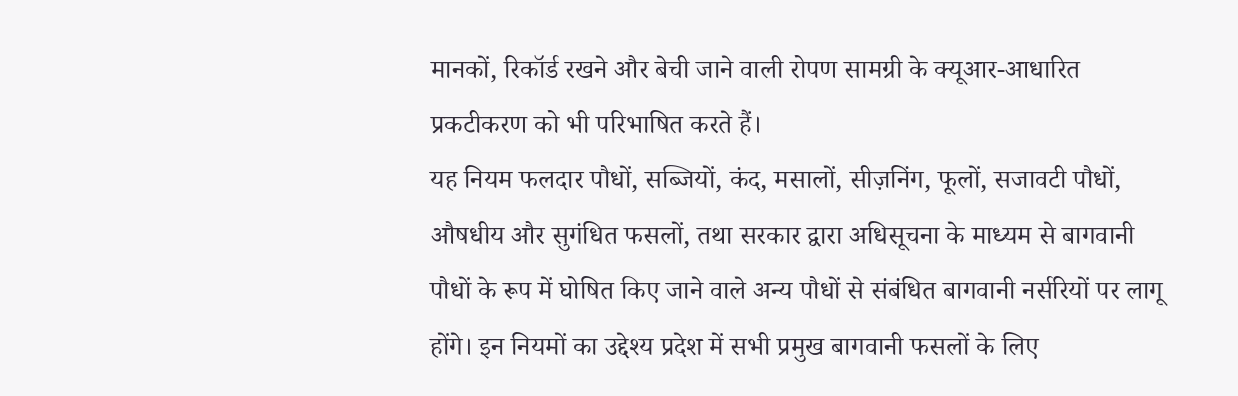मानकों, रिकॉर्ड रखने और बेची जाने वाली रोपण सामग्री के क्यूआर-आधारित प्रकटीकरण को भी परिभाषित करते हैं।
यह नियम फलदार पौधों, सब्जियों, कंद, मसालों, सीज़निंग, फूलों, सजावटी पौधों, औषधीय और सुगंधित फसलों, तथा सरकार द्वारा अधिसूचना के माध्यम से बागवानी पौधों के रूप में घोषित किए जाने वाले अन्य पौधों से संबंधित बागवानी नर्सरियों पर लागू होंगे। इन नियमों का उद्देश्य प्रदेश में सभी प्रमुख बागवानी फसलों के लिए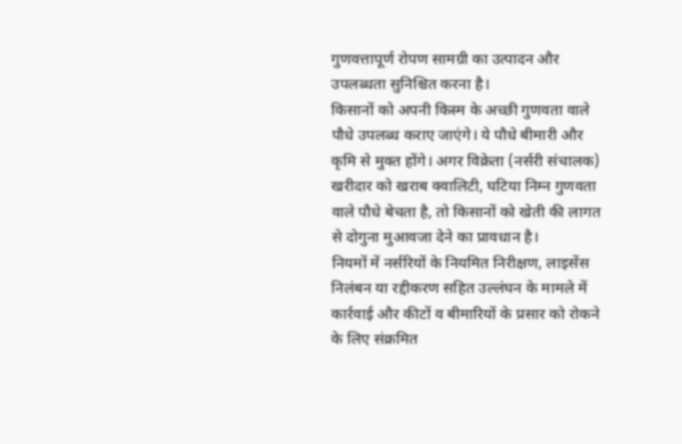गुणवत्तापूर्ण रोपण सामग्री का उत्पादन और उपलब्धता सुनिश्चित करना है।
किसानों को अपनी किस्म के अच्छी गुणवता वाले पौधे उपलब्ध कराए जाएंगे। ये पौधे बीमारी और कृमि से मुक्त होंगे। अगर विक्रेता (नर्सरी संचालक) खरीदार को खराब क्वालिटी, घटिया निम्न गुणवता वाले पौधे बेचता है, तो किसानों को खेती की लागत से दोगुना मुआवजा देने का प्रावधान है।
नियमों में नर्सरियों के नियमित निरीक्षण, लाइसेंस निलंबन या रद्दीकरण सहित उल्लंघन के मामले में कार्रवाई और कीटों व बीमारियों के प्रसार को रोकने के लिए संक्रमित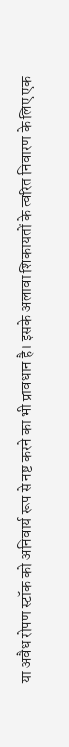या अवैध रोपण स्टॉक को अनिवार्य रूप से नष्ट करने का भी प्रावधान है। इसके अलावा शिकायतों के त्वरित निवारण के लिए एक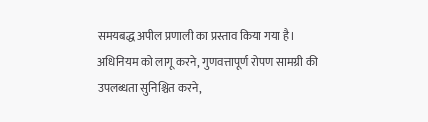समयबद्ध अपील प्रणाली का प्रस्ताव किया गया है।
अधिनियम को लागू करने, गुणवत्तापूर्ण रोपण सामग्री की उपलब्धता सुनिश्चित करने,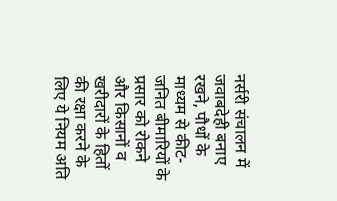नर्सरी संचालन में जवाबदेही बनाए रखने, पौधों के माध्यम से कीट-जनित बीमारियों के प्रसार को रोकने और किसानों व खरीदारों के हितों की रक्षा करने के लिए ये नियम अति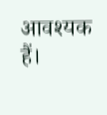आवश्यक हैं।